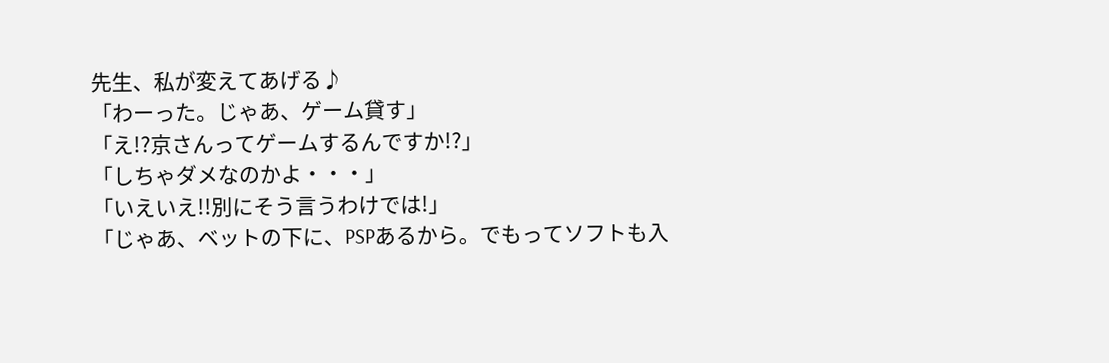先生、私が変えてあげる♪
「わーった。じゃあ、ゲーム貸す」
「え!?京さんってゲームするんですか!?」
「しちゃダメなのかよ・・・」
「いえいえ!!別にそう言うわけでは!」
「じゃあ、ベットの下に、PSPあるから。でもってソフトも入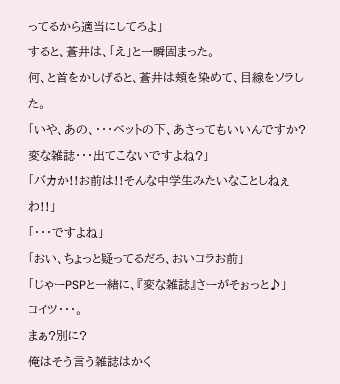ってるから適当にしてろよ」
すると、蒼井は、「え」と一瞬固まった。
何、と首をかしげると、蒼井は頬を染めて、目線をソラした。
「いや、あの、・・・ベットの下、あさってもいいんですか?変な雑誌・・・出てこないですよね?」
「バカか!!お前は!!そんな中学生みたいなことしねぇわ!!」
「・・・ですよね」
「おい、ちょっと疑ってるだろ、おいコラお前」
「じゃーPSPと一緒に、『変な雑誌』さーがそぉっと♪」
コイツ・・・。
まぁ?別に?
俺はそう言う雑誌はかく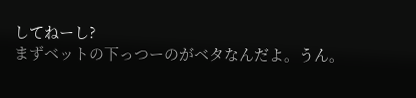してねーし?
まずベットの下っつーのがベタなんだよ。うん。